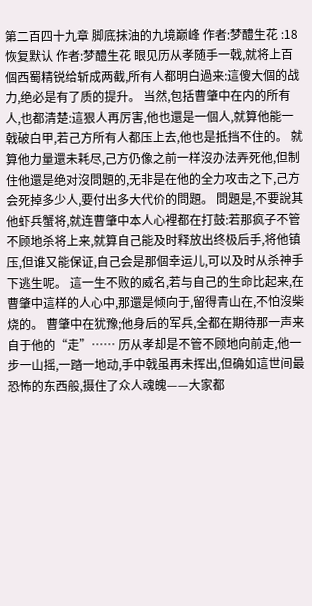第二百四十九章 脚底抹油的九境巅峰 作者:梦醴生花 :18恢复默认 作者:梦醴生花 眼见历从孝随手一戟,就将上百個西蜀精锐给斩成两截,所有人都明白過来:這傻大個的战力,绝必是有了质的提升。 当然,包括曹肇中在内的所有人,也都清楚:這狠人再厉害,他也還是一個人,就算他能一戟破白甲,若己方所有人都压上去,他也是抵挡不住的。 就算他力量還未耗尽,己方仍像之前一样沒办法弄死他,但制住他還是绝对沒問題的,无非是在他的全力攻击之下,己方会死掉多少人,要付出多大代价的問題。 問題是,不要說其他虾兵蟹将,就连曹肇中本人心裡都在打鼓:若那疯子不管不顾地杀将上来,就算自己能及时释放出终极后手,将他镇压,但谁又能保证,自己会是那個幸运儿,可以及时从杀神手下逃生呢。 這一生不败的威名,若与自己的生命比起来,在曹肇中這样的人心中,那還是倾向于,留得青山在,不怕沒柴烧的。 曹肇中在犹豫;他身后的军兵,全都在期待那一声来自于他的“走”…… 历从孝却是不管不顾地向前走,他一步一山摇,一踏一地动,手中戟虽再未挥出,但确如這世间最恐怖的东西般,摄住了众人魂魄——大家都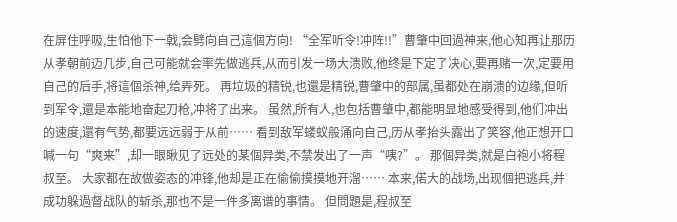在屏住呼吸,生怕他下一戟,会劈向自己這個方向! “全军听令!冲阵!!”曹肇中回過神来,他心知再让那历从孝朝前迈几步,自己可能就会率先做逃兵,从而引发一场大溃败,他终是下定了决心,要再赌一次,定要用自己的后手,将這個杀神,给弄死。 再垃圾的精锐,也還是精锐,曹肇中的部属,虽都处在崩溃的边缘,但听到军令,還是本能地奋起刀枪,冲将了出来。 虽然,所有人,也包括曹肇中,都能明显地感受得到,他们冲出的速度,還有气势,都要远远弱于从前…… 看到敌军蝼蚁般涌向自己,历从孝抬头露出了笑容,他正想开口喊一句“爽来”,却一眼瞅见了远处的某個异类,不禁发出了一声“咦?”。 那個异类,就是白袍小将程叔至。 大家都在故做姿态的冲锋,他却是正在偷偷摸摸地开溜…… 本来,偌大的战场,出现個把逃兵,并成功躲過督战队的斩杀,那也不是一件多离谱的事情。 但問題是,程叔至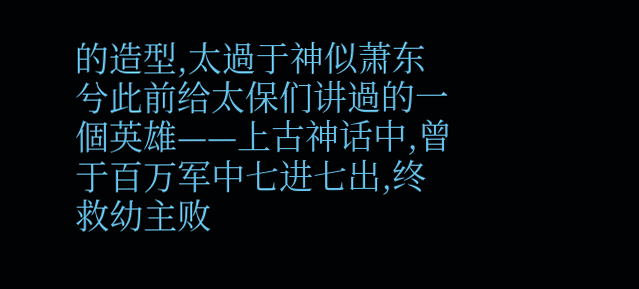的造型,太過于神似萧东兮此前给太保们讲過的一個英雄——上古神话中,曾于百万军中七进七出,终救幼主败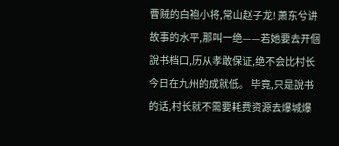曹贼的白袍小将,常山赵子龙! 萧东兮讲故事的水平,那叫一绝——若她要去开個說书档口,历从孝敢保证,绝不会比村长今日在九州的成就低。 毕竟,只是說书的话,村长就不需要耗费资源去爆城爆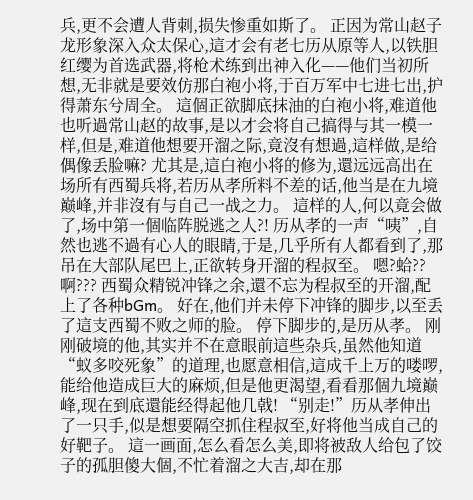兵,更不会遭人背刺,损失惨重如斯了。 正因为常山赵子龙形象深入众太保心,這才会有老七历从原等人,以铁胆红缨为首选武器,将枪术练到出神入化——他们当初所想,无非就是要效仿那白袍小将,于百万军中七进七出,护得萧东兮周全。 這個正欲脚底抹油的白袍小将,难道他也听過常山赵的故事,是以才会将自己搞得与其一模一样,但是,难道他想要开溜之际,竟沒有想過,這样做,是给偶像丢脸嘛? 尤其是,這白袍小将的修为,還远远高出在场所有西蜀兵将,若历从孝所料不差的话,他当是在九境巅峰,并非沒有与自己一战之力。 這样的人,何以竟会做了,场中第一個临阵脱逃之人?! 历从孝的一声“咦”,自然也逃不過有心人的眼睛,于是,几乎所有人都看到了,那吊在大部队尾巴上,正欲转身开溜的程叔至。 嗯?蛤??啊??? 西蜀众精锐冲锋之余,還不忘为程叔至的开溜,配上了各种bGm。 好在,他们并未停下冲锋的脚步,以至丢了這支西蜀不败之师的脸。 停下脚步的,是历从孝。 刚刚破境的他,其实并不在意眼前這些杂兵,虽然他知道“蚁多咬死象”的道理,也愿意相信,這成千上万的喽啰,能给他造成巨大的麻烦,但是他更渴望,看看那個九境巅峰,现在到底還能经得起他几戟! “别走!”历从孝伸出了一只手,似是想要隔空抓住程叔至,好将他当成自己的好靶子。 這一画面,怎么看怎么美,即将被敌人给包了饺子的孤胆傻大個,不忙着溜之大吉,却在那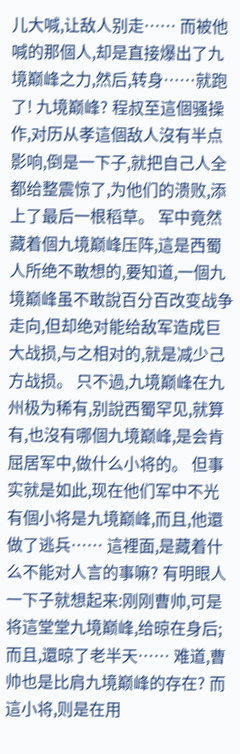儿大喊,让敌人别走…… 而被他喊的那個人,却是直接爆出了九境巅峰之力,然后,转身……就跑了! 九境巅峰? 程叔至這個骚操作,对历从孝這個敌人沒有半点影响,倒是一下子,就把自己人全都给整震惊了,为他们的溃败,添上了最后一根稻草。 军中竟然藏着個九境巅峰压阵,這是西蜀人所绝不敢想的,要知道,一個九境巅峰虽不敢說百分百改变战争走向,但却绝对能给敌军造成巨大战损,与之相对的,就是减少己方战损。 只不過,九境巅峰在九州极为稀有,别說西蜀罕见,就算有,也沒有哪個九境巅峰,是会肯屈居军中,做什么小将的。 但事实就是如此,现在他们军中不光有個小将是九境巅峰,而且,他還做了逃兵…… 這裡面,是藏着什么不能对人言的事嘛? 有明眼人一下子就想起来:刚刚曹帅,可是将這堂堂九境巅峰,给晾在身后;而且,還晾了老半天…… 难道,曹帅也是比肩九境巅峰的存在? 而這小将,则是在用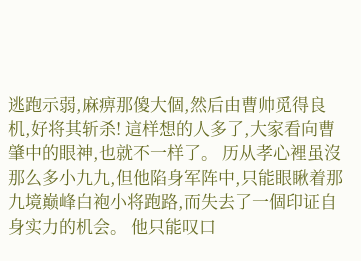逃跑示弱,麻痹那傻大個,然后由曹帅觅得良机,好将其斩杀! 這样想的人多了,大家看向曹肇中的眼神,也就不一样了。 历从孝心裡虽沒那么多小九九,但他陷身军阵中,只能眼瞅着那九境巅峰白袍小将跑路,而失去了一個印证自身实力的机会。 他只能叹口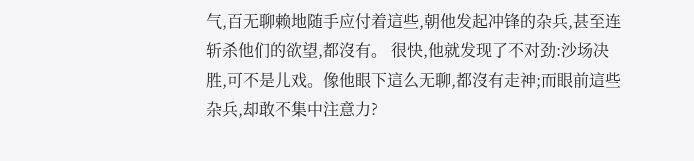气,百无聊赖地随手应付着這些,朝他发起冲锋的杂兵,甚至连斩杀他们的欲望,都沒有。 很快,他就发现了不对劲:沙场决胜,可不是儿戏。像他眼下這么无聊,都沒有走神;而眼前這些杂兵,却敢不集中注意力?